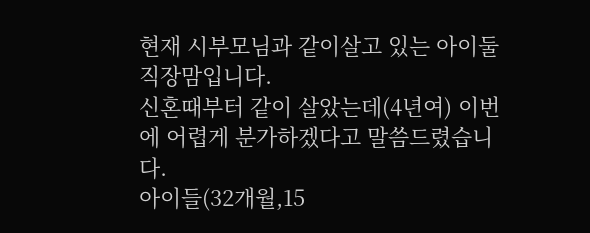현재 시부모님과 같이살고 있는 아이둘 직장맘입니다.
신혼때부터 같이 살았는데(4년여) 이번에 어렵게 분가하겠다고 말씀드렸습니다.
아이들(32개월,15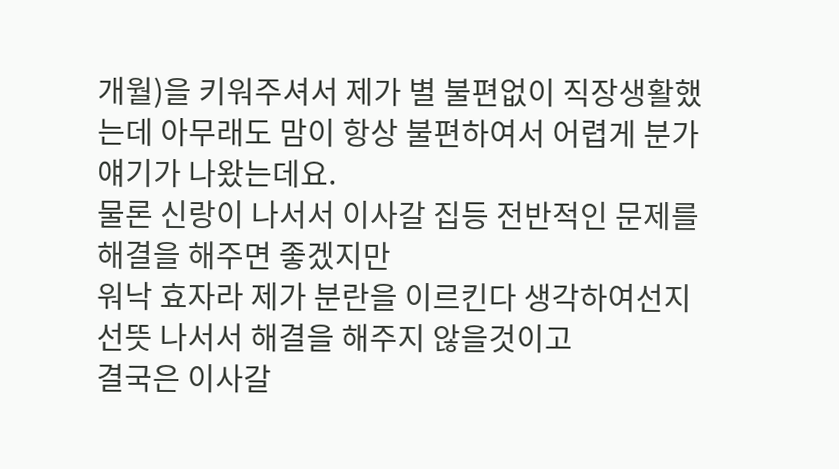개월)을 키워주셔서 제가 별 불편없이 직장생활했는데 아무래도 맘이 항상 불편하여서 어렵게 분가얘기가 나왔는데요.
물론 신랑이 나서서 이사갈 집등 전반적인 문제를 해결을 해주면 좋겠지만
워낙 효자라 제가 분란을 이르킨다 생각하여선지 선뜻 나서서 해결을 해주지 않을것이고
결국은 이사갈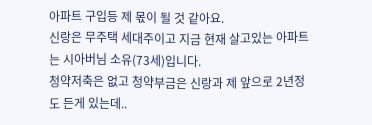아파트 구입등 제 몫이 될 것 같아요.
신랑은 무주택 세대주이고 지금 현재 살고있는 아파트는 시아버님 소유(73세)입니다.
청약저축은 없고 청약부금은 신랑과 제 앞으로 2년정도 든게 있는데..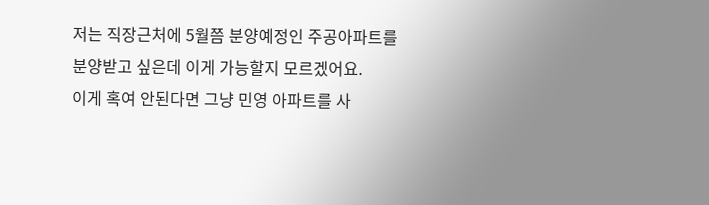저는 직장근처에 5월쯤 분양예정인 주공아파트를 분양받고 싶은데 이게 가능할지 모르겠어요.
이게 혹여 안된다면 그냥 민영 아파트를 사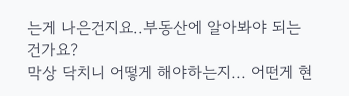는게 나은건지요..부동산에 알아봐야 되는건가요?
막상 닥치니 어떻게 해야하는지... 어떤게 현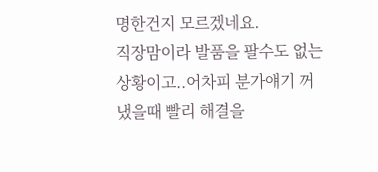명한건지 모르겠네요.
직장맘이라 발품을 팔수도 없는 상황이고..어차피 분가얘기 꺼냈을때 빨리 해결을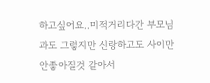하고싶어요..미적거리다간 부모님과도 그렇지만 신랑하고도 사이만 안좋아질것 같아서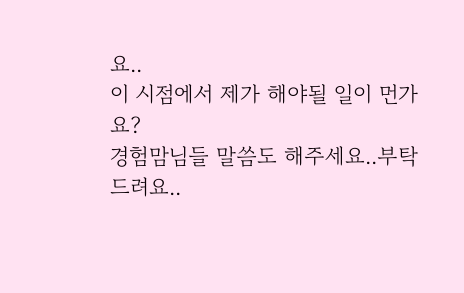요..
이 시점에서 제가 해야될 일이 먼가요?
경험맘님들 말씀도 해주세요..부탁드려요..